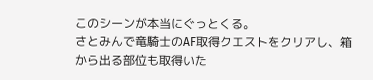このシーンが本当にぐっとくる。
さとみんで竜騎士のAF取得クエストをクリアし、箱から出る部位も取得いた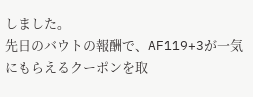しました。
先日のバウトの報酬で、AF119+3が一気にもらえるクーポンを取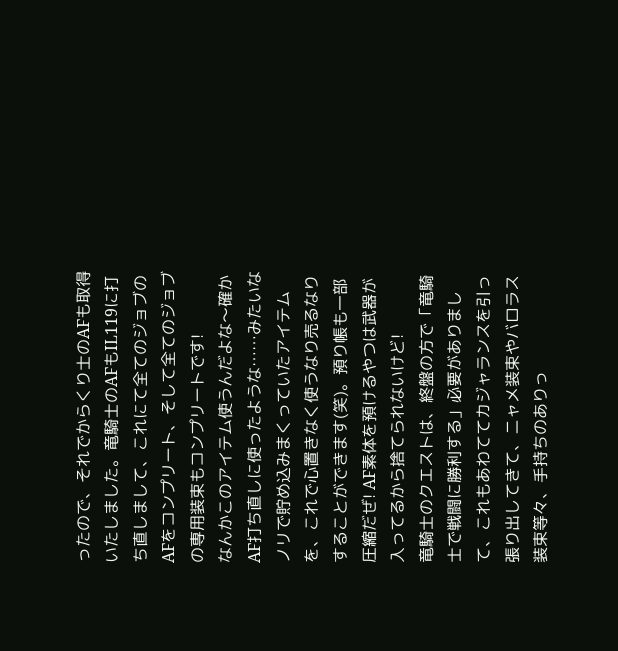ったので、それでからくり士のAFも取得いたしました。竜騎士のAFもIL119に打ち直しまして、これにて全てのジョブのAFをコンプリート、そして全てのジョブの専用装束もコンプリートです!
なんかこのアイテム使うんだよな〜確かAF打ち直しに使ったような……みたいなノリで貯め込みまくっていたアイテムを、これで心置きなく使うなり売るなりすることができます(笑)。預り帳も一部圧縮だぜ! AF素体を預けるやつは武器が入ってるから捨てられないけど!
竜騎士のクエストは、終盤の方で「竜騎士で戦闘に勝利する」必要がありまして、これもあわててカジャランスを引っ張り出してきて、ニャメ装束やバロラス装束等々、手持ちのありっ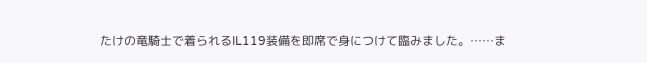たけの竜騎士で着られるIL119装備を即席で身につけて臨みました。……ま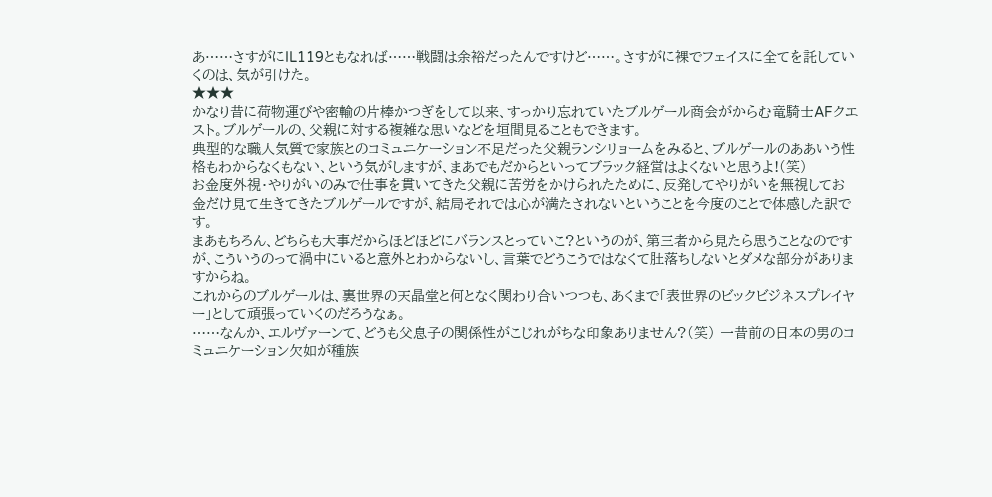あ……さすがにIL119ともなれば……戦闘は余裕だったんですけど……。さすがに裸でフェイスに全てを託していくのは、気が引けた。
★★★
かなり昔に荷物運びや密輸の片棒かつぎをして以来、すっかり忘れていたブルゲール商会がからむ竜騎士AFクエスト。ブルゲールの、父親に対する複雑な思いなどを垣間見ることもできます。
典型的な職人気質で家族とのコミュニケーション不足だった父親ランシリョームをみると、ブルゲールのああいう性格もわからなくもない、という気がしますが、まあでもだからといってブラック経営はよくないと思うよ!(笑)
お金度外視・やりがいのみで仕事を貫いてきた父親に苦労をかけられたために、反発してやりがいを無視してお金だけ見て生きてきたブルゲールですが、結局それでは心が満たされないということを今度のことで体感した訳です。
まあもちろん、どちらも大事だからほどほどにバランスとっていこ?というのが、第三者から見たら思うことなのですが、こういうのって渦中にいると意外とわからないし、言葉でどうこうではなくて肚落ちしないとダメな部分がありますからね。
これからのブルゲールは、裏世界の天晶堂と何となく関わり合いつつも、あくまで「表世界のビックビジネスプレイヤー」として頑張っていくのだろうなぁ。
……なんか、エルヴァーンて、どうも父息子の関係性がこじれがちな印象ありません?(笑) 一昔前の日本の男のコミュニケーション欠如が種族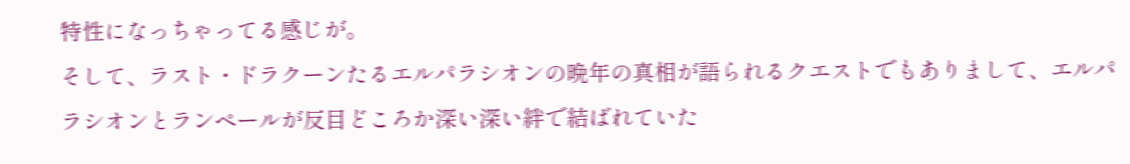特性になっちゃってる感じが。
そして、ラスト・ドラクーンたるエルパラシオンの晩年の真相が語られるクエストでもありまして、エルパラシオンとランペールが反目どころか深い深い絆で結ばれていた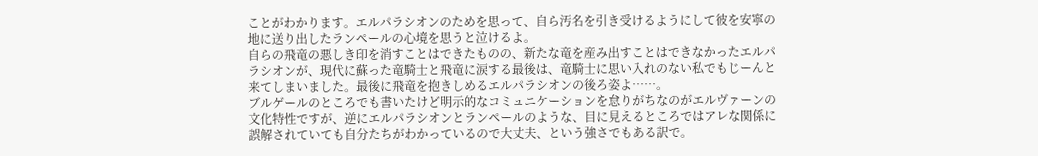ことがわかります。エルパラシオンのためを思って、自ら汚名を引き受けるようにして彼を安寧の地に送り出したランペールの心境を思うと泣けるよ。
自らの飛竜の悪しき印を消すことはできたものの、新たな竜を産み出すことはできなかったエルパラシオンが、現代に蘇った竜騎士と飛竜に涙する最後は、竜騎士に思い入れのない私でもじーんと来てしまいました。最後に飛竜を抱きしめるエルパラシオンの後ろ姿よ……。
ブルゲールのところでも書いたけど明示的なコミュニケーションを怠りがちなのがエルヴァーンの文化特性ですが、逆にエルパラシオンとランペールのような、目に見えるところではアレな関係に誤解されていても自分たちがわかっているので大丈夫、という強さでもある訳で。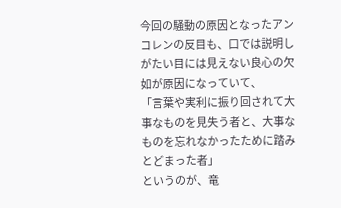今回の騒動の原因となったアンコレンの反目も、口では説明しがたい目には見えない良心の欠如が原因になっていて、
「言葉や実利に振り回されて大事なものを見失う者と、大事なものを忘れなかったために踏みとどまった者」
というのが、竜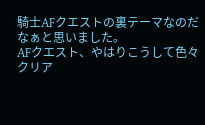騎士AFクエストの裏テーマなのだなぁと思いました。
AFクエスト、やはりこうして色々クリア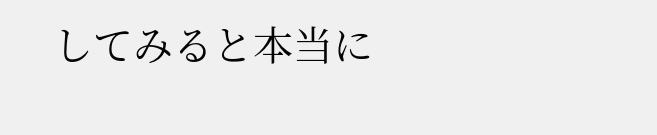してみると本当に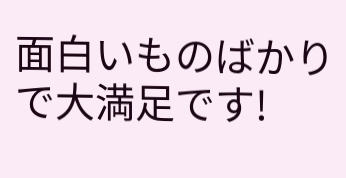面白いものばかりで大満足です!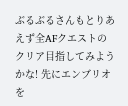ぶるぶるさんもとりあえず全AFクエストのクリア目指してみようかな! 先にエンブリオを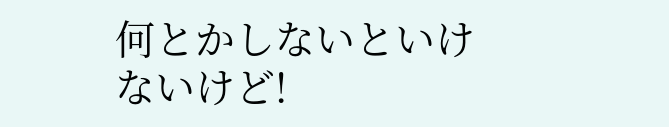何とかしないといけないけど!